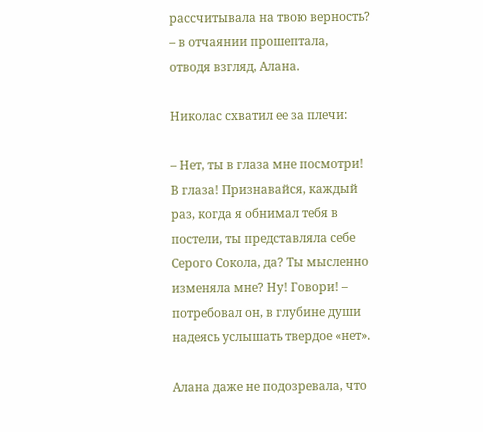рассчитывала на твою верность? – в отчаянии прошептала, отводя взгляд, Алана.

Николас схватил ее за плечи:

– Нет, ты в глаза мне посмотри! В глаза! Признавайся, каждый раз, когда я обнимал тебя в постели, ты представляла себе Серого Сокола, да? Ты мысленно изменяла мне? Ну! Говори! – потребовал он, в глубине души надеясь услышать твердое «нет».

Алана даже не подозревала, что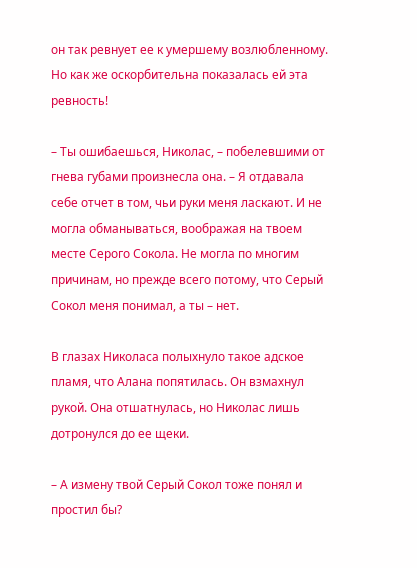он так ревнует ее к умершему возлюбленному. Но как же оскорбительна показалась ей эта ревность!

– Ты ошибаешься, Николас, – побелевшими от гнева губами произнесла она. – Я отдавала себе отчет в том, чьи руки меня ласкают. И не могла обманываться, воображая на твоем месте Серого Сокола. Не могла по многим причинам, но прежде всего потому, что Серый Сокол меня понимал, а ты – нет.

В глазах Николаса полыхнуло такое адское пламя, что Алана попятилась. Он взмахнул рукой. Она отшатнулась, но Николас лишь дотронулся до ее щеки.

– А измену твой Серый Сокол тоже понял и простил бы?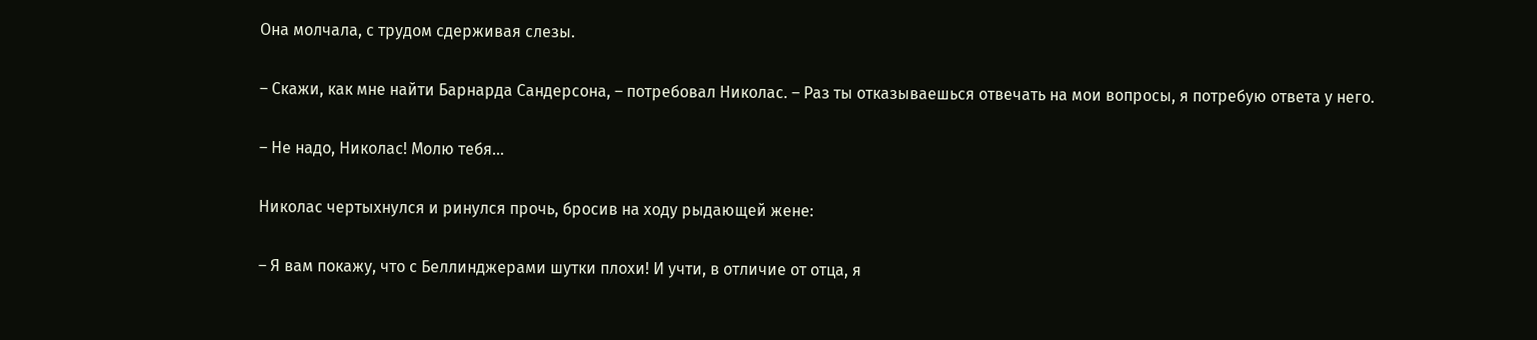Она молчала, с трудом сдерживая слезы.

– Скажи, как мне найти Барнарда Сандерсона, – потребовал Николас. – Раз ты отказываешься отвечать на мои вопросы, я потребую ответа у него.

– Не надо, Николас! Молю тебя…

Николас чертыхнулся и ринулся прочь, бросив на ходу рыдающей жене:

– Я вам покажу, что с Беллинджерами шутки плохи! И учти, в отличие от отца, я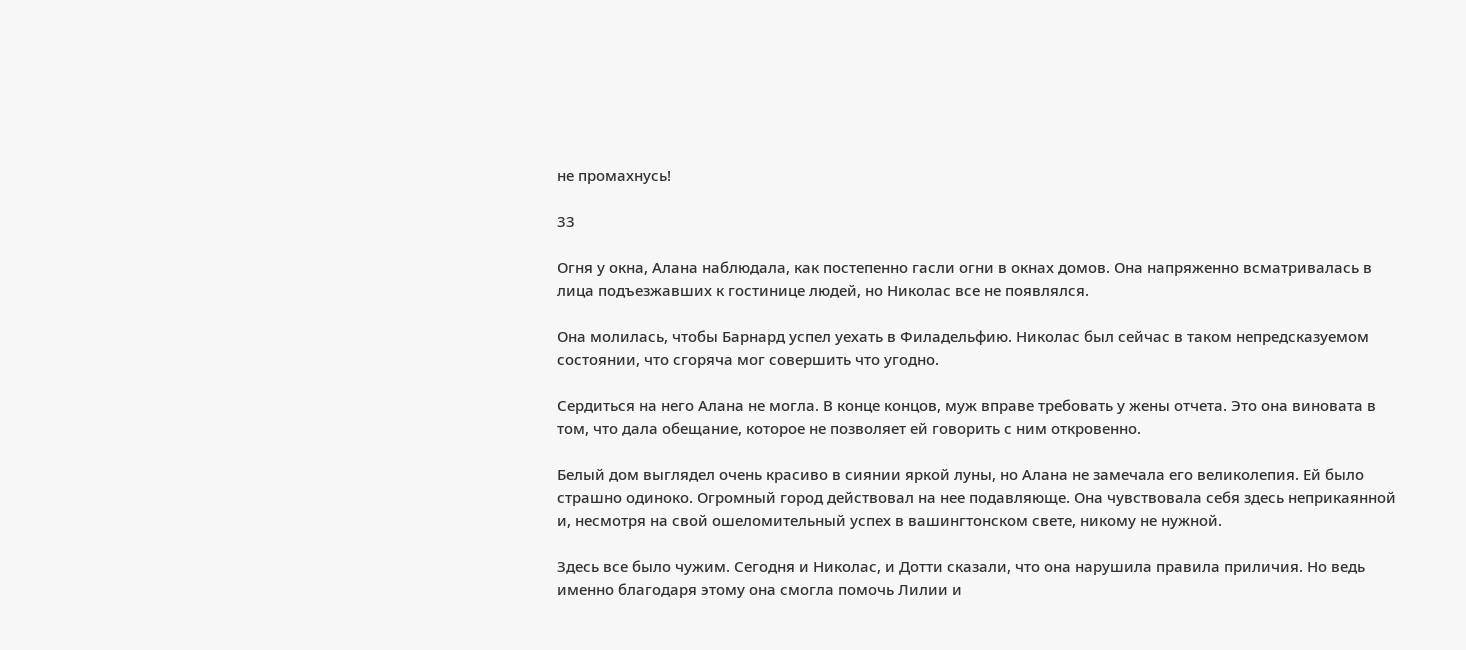не промахнусь!

33

Огня у окна, Алана наблюдала, как постепенно гасли огни в окнах домов. Она напряженно всматривалась в лица подъезжавших к гостинице людей, но Николас все не появлялся.

Она молилась, чтобы Барнард успел уехать в Филадельфию. Николас был сейчас в таком непредсказуемом состоянии, что сгоряча мог совершить что угодно.

Сердиться на него Алана не могла. В конце концов, муж вправе требовать у жены отчета. Это она виновата в том, что дала обещание, которое не позволяет ей говорить с ним откровенно.

Белый дом выглядел очень красиво в сиянии яркой луны, но Алана не замечала его великолепия. Ей было страшно одиноко. Огромный город действовал на нее подавляюще. Она чувствовала себя здесь неприкаянной и, несмотря на свой ошеломительный успех в вашингтонском свете, никому не нужной.

Здесь все было чужим. Сегодня и Николас, и Дотти сказали, что она нарушила правила приличия. Но ведь именно благодаря этому она смогла помочь Лилии и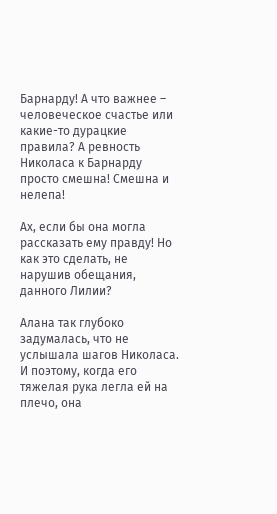Барнарду! А что важнее – человеческое счастье или какие-то дурацкие правила? А ревность Николаса к Барнарду просто смешна! Смешна и нелепа!

Ах, если бы она могла рассказать ему правду! Но как это сделать, не нарушив обещания, данного Лилии?

Алана так глубоко задумалась, что не услышала шагов Николаса. И поэтому, когда его тяжелая рука легла ей на плечо, она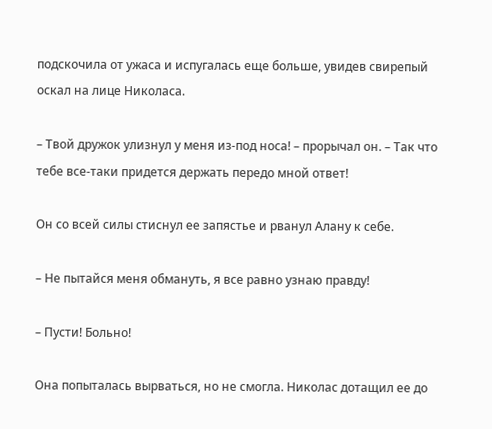подскочила от ужаса и испугалась еще больше, увидев свирепый оскал на лице Николаса.

– Твой дружок улизнул у меня из-под носа! – прорычал он. – Так что тебе все-таки придется держать передо мной ответ!

Он со всей силы стиснул ее запястье и рванул Алану к себе.

– Не пытайся меня обмануть, я все равно узнаю правду!

– Пусти! Больно!

Она попыталась вырваться, но не смогла. Николас дотащил ее до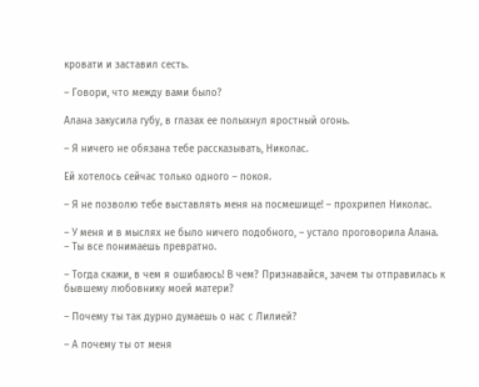кровати и заставил сесть.

– Говори, что между вами было?

Алана закусила губу, в глазах ее полыхнул яростный огонь.

– Я ничего не обязана тебе рассказывать, Николас.

Ей хотелось сейчас только одного – покоя.

– Я не позволю тебе выставлять меня на посмешище! – прохрипел Николас.

– У меня и в мыслях не было ничего подобного, – устало проговорила Алана. – Ты все понимаешь превратно.

– Тогда скажи, в чем я ошибаюсь! В чем? Признавайся, зачем ты отправилась к бывшему любовнику моей матери?

– Почему ты так дурно думаешь о нас с Лилией?

– А почему ты от меня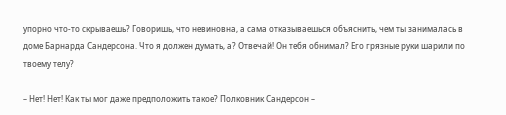упорно что-то скрываешь? Говоришь, что невиновна, а сама отказываешься объяснить, чем ты занималась в доме Барнарда Сандерсона. Что я должен думать, а? Отвечай! Он тебя обнимал? Его грязные руки шарили по твоему телу?

– Нет! Нет! Как ты мог даже предположить такое? Полковник Сандерсон –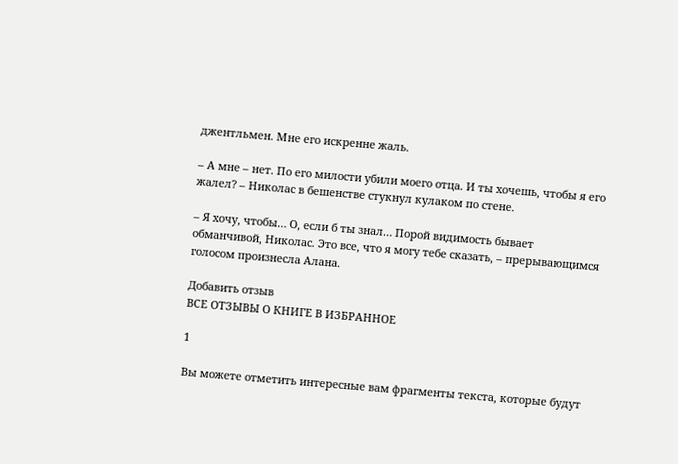джентльмен. Мне его искренне жаль.

– А мне – нет. По его милости убили моего отца. И ты хочешь, чтобы я его жалел? – Николас в бешенстве стукнул кулаком по стене.

– Я хочу, чтобы… О, если б ты знал… Порой видимость бывает обманчивой, Николас. Это все, что я могу тебе сказать, – прерывающимся голосом произнесла Алана.

Добавить отзыв
ВСЕ ОТЗЫВЫ О КНИГЕ В ИЗБРАННОЕ

1

Вы можете отметить интересные вам фрагменты текста, которые будут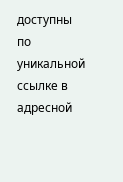доступны по уникальной ссылке в адресной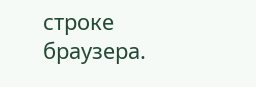строке браузера.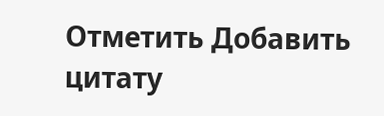Отметить Добавить цитату